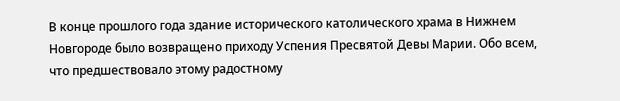В конце прошлого года здание исторического католического храма в Нижнем Новгороде было возвращено приходу Успения Пресвятой Девы Марии. Обо всем, что предшествовало этому радостному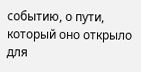событию, о пути, который оно открыло для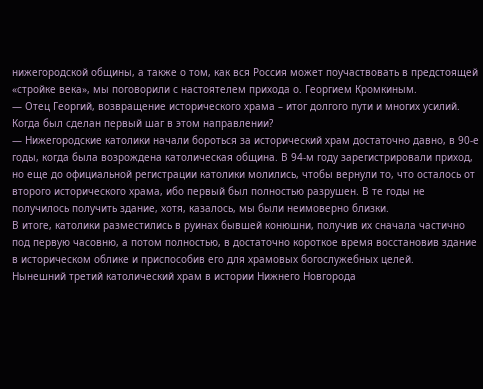нижегородской общины, а также о том, как вся Россия может поучаствовать в предстоящей «стройке века», мы поговорили с настоятелем прихода о. Георгием Кромкиным.
— Отец Георгий, возвращение исторического храма – итог долгого пути и многих усилий. Когда был сделан первый шаг в этом направлении?
— Нижегородские католики начали бороться за исторический храм достаточно давно, в 90-е годы, когда была возрождена католическая община. В 94-м году зарегистрировали приход, но еще до официальной регистрации католики молились, чтобы вернули то, что осталось от второго исторического храма, ибо первый был полностью разрушен. В те годы не получилось получить здание, хотя, казалось, мы были неимоверно близки.
В итоге, католики разместились в руинах бывшей конюшни, получив их сначала частично под первую часовню, а потом полностью, в достаточно короткое время восстановив здание в историческом облике и приспособив его для храмовых богослужебных целей.
Нынешний третий католический храм в истории Нижнего Новгорода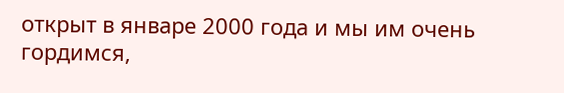открыт в январе 2000 года и мы им очень гордимся,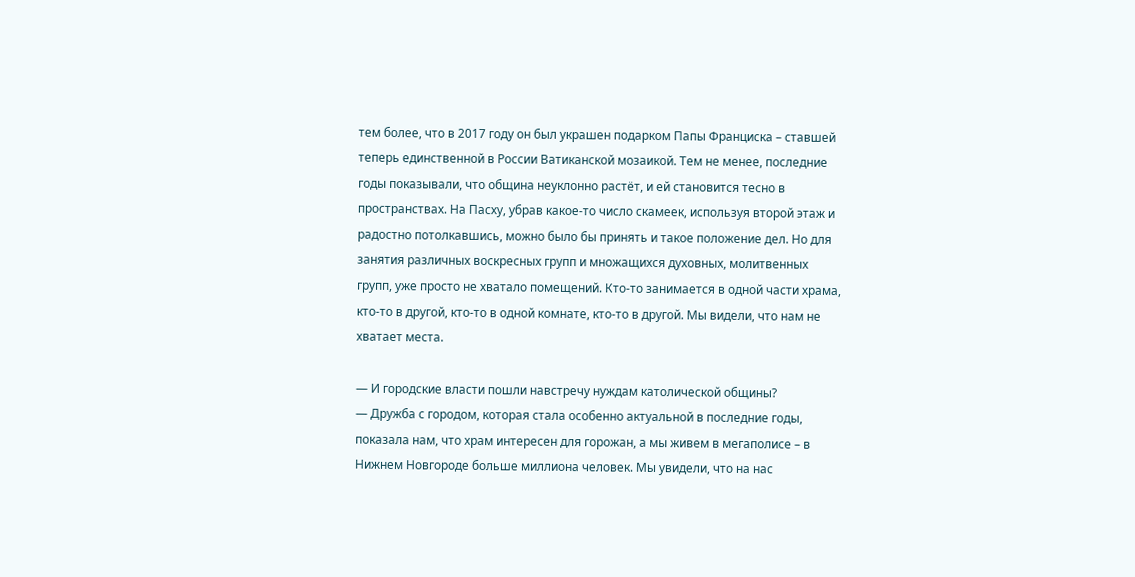тем более, что в 2017 году он был украшен подарком Папы Франциска – ставшей теперь единственной в России Ватиканской мозаикой. Тем не менее, последние годы показывали, что община неуклонно растёт, и ей становится тесно в пространствах. На Пасху, убрав какое-то число скамеек, используя второй этаж и радостно потолкавшись, можно было бы принять и такое положение дел. Но для занятия различных воскресных групп и множащихся духовных, молитвенных групп, уже просто не хватало помещений. Кто-то занимается в одной части храма, кто-то в другой, кто-то в одной комнате, кто-то в другой. Мы видели, что нам не хватает места.

— И городские власти пошли навстречу нуждам католической общины?
— Дружба с городом, которая стала особенно актуальной в последние годы, показала нам, что храм интересен для горожан, а мы живем в мегаполисе – в Нижнем Новгороде больше миллиона человек. Мы увидели, что на нас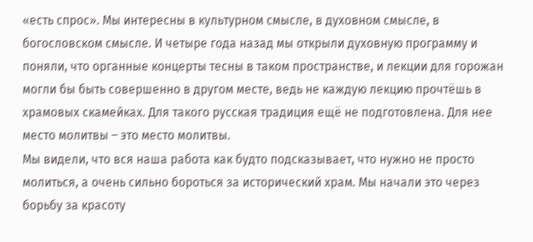«есть спрос». Мы интересны в культурном смысле, в духовном смысле, в богословском смысле. И четыре года назад мы открыли духовную программу и поняли, что органные концерты тесны в таком пространстве, и лекции для горожан могли бы быть совершенно в другом месте, ведь не каждую лекцию прочтёшь в храмовых скамейках. Для такого русская традиция ещё не подготовлена. Для нее место молитвы – это место молитвы.
Мы видели, что вся наша работа как будто подсказывает, что нужно не просто молиться, а очень сильно бороться за исторический храм. Мы начали это через борьбу за красоту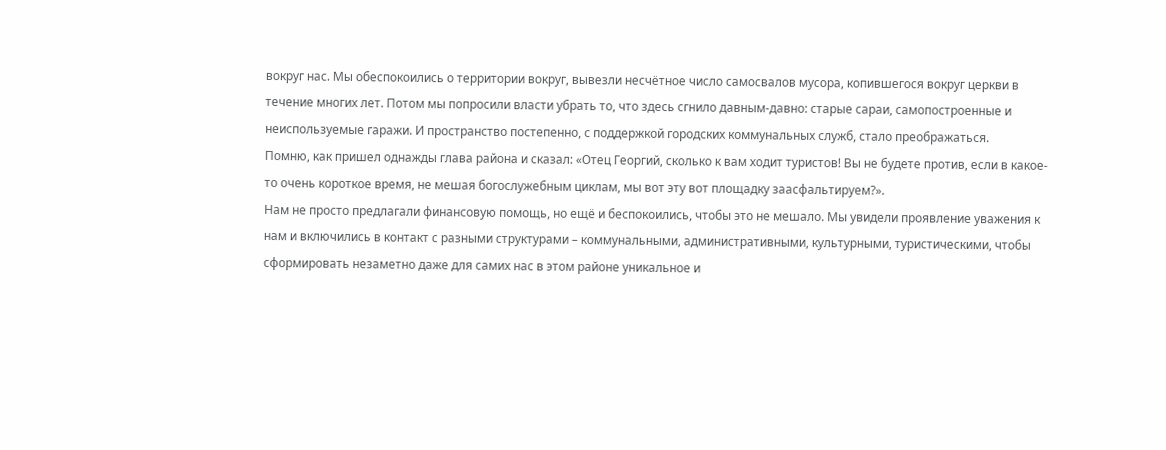вокруг нас. Мы обеспокоились о территории вокруг, вывезли несчётное число самосвалов мусора, копившегося вокруг церкви в течение многих лет. Потом мы попросили власти убрать то, что здесь сгнило давным-давно: старые сараи, самопостроенные и неиспользуемые гаражи. И пространство постепенно, с поддержкой городских коммунальных служб, стало преображаться.
Помню, как пришел однажды глава района и сказал: «Отец Георгий, сколько к вам ходит туристов! Вы не будете против, если в какое-то очень короткое время, не мешая богослужебным циклам, мы вот эту вот площадку заасфальтируем?».
Нам не просто предлагали финансовую помощь, но ещё и беспокоились, чтобы это не мешало. Мы увидели проявление уважения к нам и включились в контакт с разными структурами – коммунальными, административными, культурными, туристическими, чтобы сформировать незаметно даже для самих нас в этом районе уникальное и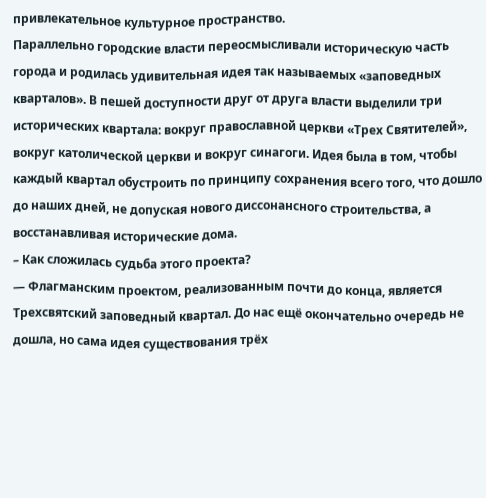привлекательное культурное пространство.
Параллельно городские власти переосмысливали историческую часть города и родилась удивительная идея так называемых «заповедных кварталов». В пешей доступности друг от друга власти выделили три исторических квартала: вокруг православной церкви «Трех Святителей», вокруг католической церкви и вокруг синагоги. Идея была в том, чтобы каждый квартал обустроить по принципу сохранения всего того, что дошло до наших дней, не допуская нового диссонансного строительства, а восстанавливая исторические дома.
– Как сложилась судьба этого проекта?
— Флагманским проектом, реализованным почти до конца, является Трехсвятский заповедный квартал. До нас ещё окончательно очередь не дошла, но сама идея существования трёх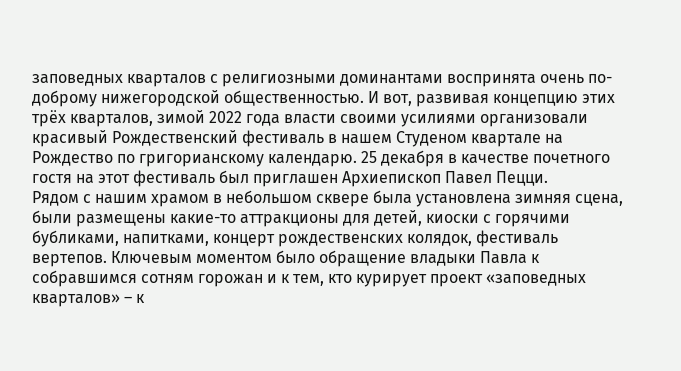заповедных кварталов с религиозными доминантами воспринята очень по-доброму нижегородской общественностью. И вот, развивая концепцию этих трёх кварталов, зимой 2022 года власти своими усилиями организовали красивый Рождественский фестиваль в нашем Студеном квартале на Рождество по григорианскому календарю. 25 декабря в качестве почетного гостя на этот фестиваль был приглашен Архиепископ Павел Пецци.
Рядом с нашим храмом в небольшом сквере была установлена зимняя сцена, были размещены какие-то аттракционы для детей, киоски с горячими бубликами, напитками, концерт рождественских колядок, фестиваль вертепов. Ключевым моментом было обращение владыки Павла к собравшимся сотням горожан и к тем, кто курирует проект «заповедных кварталов» – к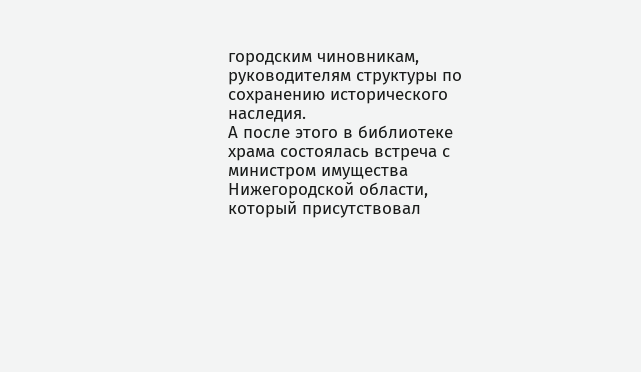городским чиновникам, руководителям структуры по сохранению исторического наследия.
А после этого в библиотеке храма состоялась встреча с министром имущества Нижегородской области, который присутствовал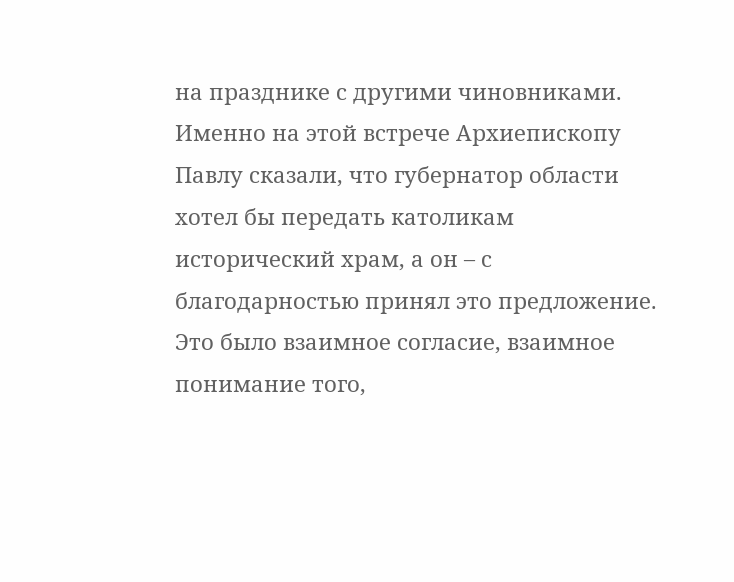на празднике с другими чиновниками. Именно на этой встрече Архиепископу Павлу сказали, что губернатор области хотел бы передать католикам исторический храм, а он – с благодарностью принял это предложение. Это было взаимное согласие, взаимное понимание того,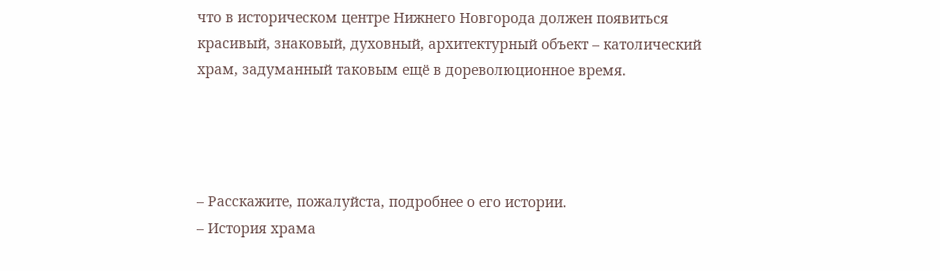что в историческом центре Нижнего Новгорода должен появиться красивый, знаковый, духовный, архитектурный объект – католический храм, задуманный таковым ещё в дореволюционное время.




– Расскажите, пожалуйста, подробнее о его истории.
– История храма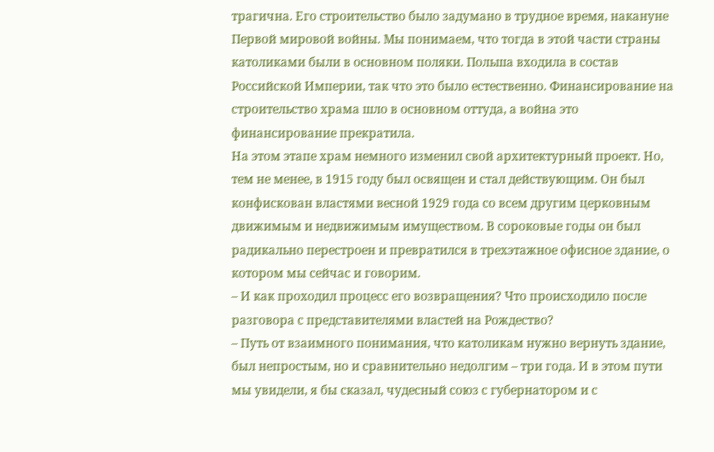трагична. Его строительство было задумано в трудное время, накануне Первой мировой войны. Мы понимаем, что тогда в этой части страны католиками были в основном поляки. Польша входила в состав Российской Империи, так что это было естественно. Финансирование на строительство храма шло в основном оттуда, а война это финансирование прекратила.
На этом этапе храм немного изменил свой архитектурный проект. Но, тем не менее, в 1915 году был освящен и стал действующим. Он был конфискован властями весной 1929 года со всем другим церковным движимым и недвижимым имуществом. В сороковые годы он был радикально перестроен и превратился в трехэтажное офисное здание, о котором мы сейчас и говорим.
– И как проходил процесс его возвращения? Что происходило после разговора с представителями властей на Рождество?
– Путь от взаимного понимания, что католикам нужно вернуть здание, был непростым, но и сравнительно недолгим – три года. И в этом пути мы увидели, я бы сказал, чудесный союз с губернатором и с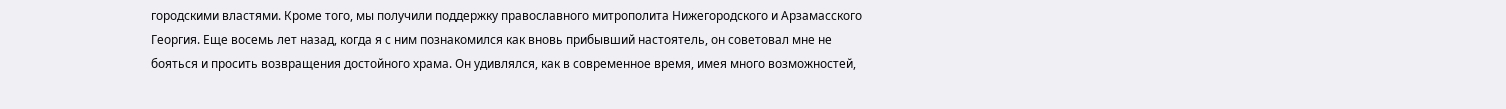городскими властями. Кроме того, мы получили поддержку православного митрополита Нижегородского и Арзамасского Георгия. Еще восемь лет назад, когда я с ним познакомился как вновь прибывший настоятель, он советовал мне не бояться и просить возвращения достойного храма. Он удивлялся, как в современное время, имея много возможностей,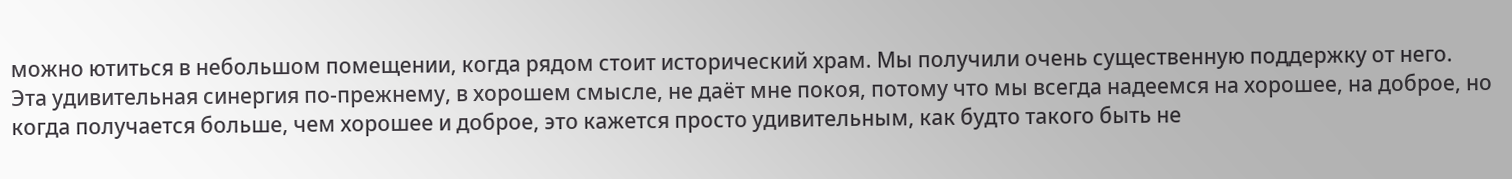можно ютиться в небольшом помещении, когда рядом стоит исторический храм. Мы получили очень существенную поддержку от него. Эта удивительная синергия по-прежнему, в хорошем смысле, не даёт мне покоя, потому что мы всегда надеемся на хорошее, на доброе, но когда получается больше, чем хорошее и доброе, это кажется просто удивительным, как будто такого быть не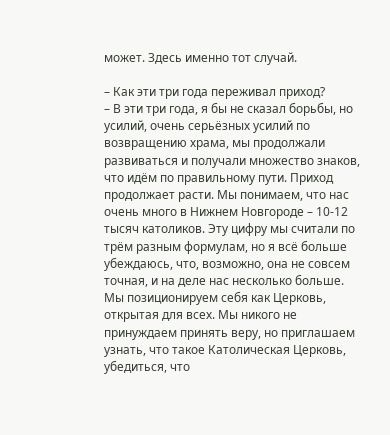может. Здесь именно тот случай.

– Как эти три года переживал приход?
– В эти три года, я бы не сказал борьбы, но усилий, очень серьёзных усилий по возвращению храма, мы продолжали развиваться и получали множество знаков, что идём по правильному пути. Приход продолжает расти. Мы понимаем, что нас очень много в Нижнем Новгороде – 10-12 тысяч католиков. Эту цифру мы считали по трём разным формулам, но я всё больше убеждаюсь, что, возможно, она не совсем точная, и на деле нас несколько больше.
Мы позиционируем себя как Церковь, открытая для всех. Мы никого не принуждаем принять веру, но приглашаем узнать, что такое Католическая Церковь, убедиться, что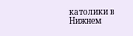католики в Нижнем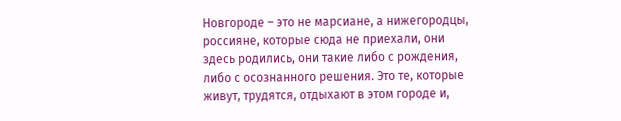Новгороде – это не марсиане, а нижегородцы, россияне, которые сюда не приехали, они здесь родились, они такие либо с рождения, либо с осознанного решения. Это те, которые живут, трудятся, отдыхают в этом городе и,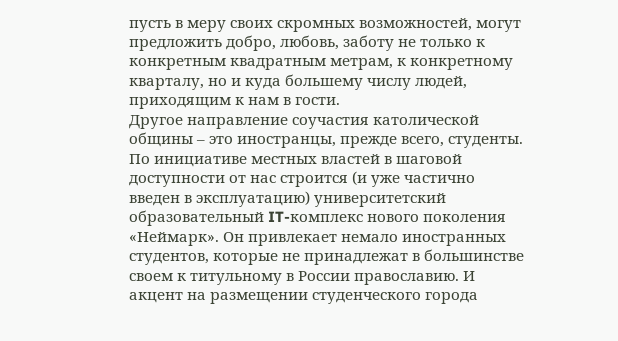пусть в меру своих скромных возможностей, могут предложить добро, любовь, заботу не только к конкретным квадратным метрам, к конкретному кварталу, но и куда большему числу людей, приходящим к нам в гости.
Другое направление соучастия католической общины – это иностранцы, прежде всего, студенты. По инициативе местных властей в шаговой доступности от нас строится (и уже частично введен в эксплуатацию) университетский образовательный IT-комплекс нового поколения «Неймарк». Он привлекает немало иностранных студентов, которые не принадлежат в большинстве своем к титульному в России православию. И акцент на размещении студенческого города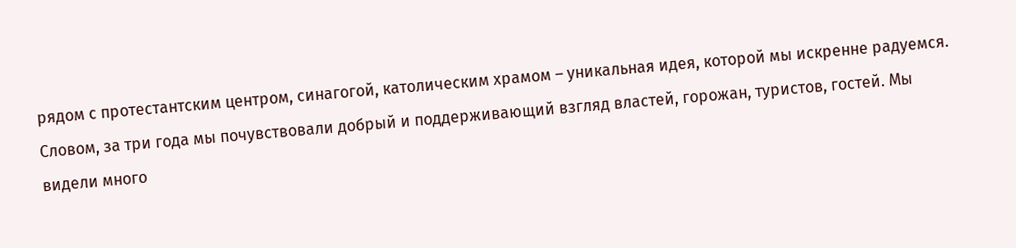рядом с протестантским центром, синагогой, католическим храмом – уникальная идея, которой мы искренне радуемся.
Словом, за три года мы почувствовали добрый и поддерживающий взгляд властей, горожан, туристов, гостей. Мы видели много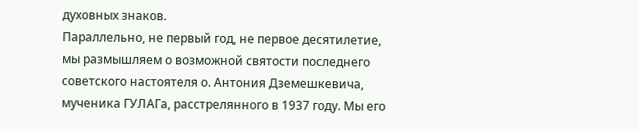духовных знаков.
Параллельно, не первый год, не первое десятилетие, мы размышляем о возможной святости последнего советского настоятеля о. Антония Дземешкевича, мученика ГУЛАГа, расстрелянного в 1937 году. Мы его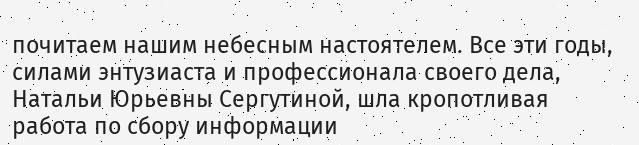почитаем нашим небесным настоятелем. Все эти годы, силами энтузиаста и профессионала своего дела, Натальи Юрьевны Сергутиной, шла кропотливая работа по сбору информации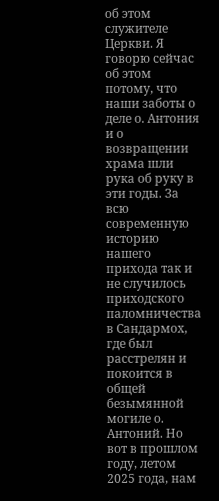об этом служителе Церкви. Я говорю сейчас об этом потому, что наши заботы о деле о. Антония и о возвращении храма шли рука об руку в эти годы. За всю современную историю нашего прихода так и не случилось приходского паломничества в Сандармох, где был расстрелян и покоится в общей безымянной могиле о. Антоний. Но вот в прошлом году, летом 2025 года, нам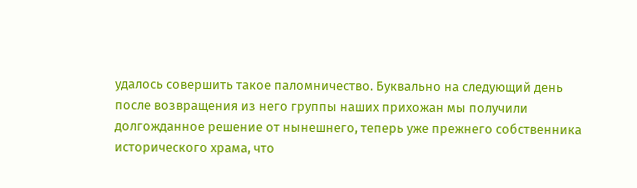удалось совершить такое паломничество. Буквально на следующий день после возвращения из него группы наших прихожан мы получили долгожданное решение от нынешнего, теперь уже прежнего собственника исторического храма, что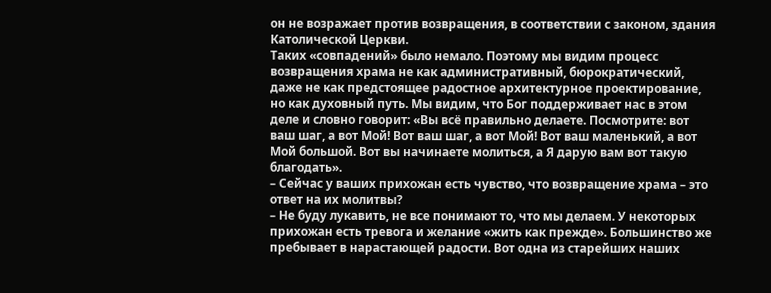он не возражает против возвращения, в соответствии с законом, здания Католической Церкви.
Таких «совпадений» было немало. Поэтому мы видим процесс возвращения храма не как административный, бюрократический, даже не как предстоящее радостное архитектурное проектирование, но как духовный путь. Мы видим, что Бог поддерживает нас в этом деле и словно говорит: «Вы всё правильно делаете. Посмотрите: вот ваш шаг, а вот Мой! Вот ваш шаг, а вот Мой! Вот ваш маленький, а вот Мой большой. Вот вы начинаете молиться, а Я дарую вам вот такую благодать».
– Сейчас у ваших прихожан есть чувство, что возвращение храма – это ответ на их молитвы?
– Не буду лукавить, не все понимают то, что мы делаем. У некоторых прихожан есть тревога и желание «жить как прежде». Большинство же пребывает в нарастающей радости. Вот одна из старейших наших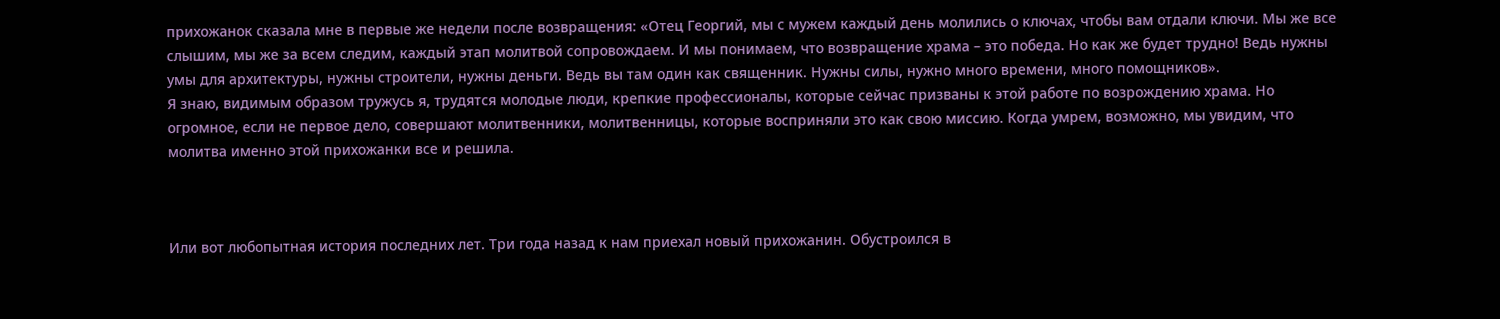прихожанок сказала мне в первые же недели после возвращения: «Отец Георгий, мы с мужем каждый день молились о ключах, чтобы вам отдали ключи. Мы же все слышим, мы же за всем следим, каждый этап молитвой сопровождаем. И мы понимаем, что возвращение храма – это победа. Но как же будет трудно! Ведь нужны умы для архитектуры, нужны строители, нужны деньги. Ведь вы там один как священник. Нужны силы, нужно много времени, много помощников».
Я знаю, видимым образом тружусь я, трудятся молодые люди, крепкие профессионалы, которые сейчас призваны к этой работе по возрождению храма. Но огромное, если не первое дело, совершают молитвенники, молитвенницы, которые восприняли это как свою миссию. Когда умрем, возможно, мы увидим, что молитва именно этой прихожанки все и решила.



Или вот любопытная история последних лет. Три года назад к нам приехал новый прихожанин. Обустроился в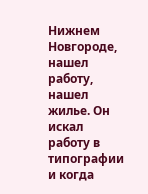Нижнем Новгороде, нашел работу, нашел жилье. Он искал работу в типографии и когда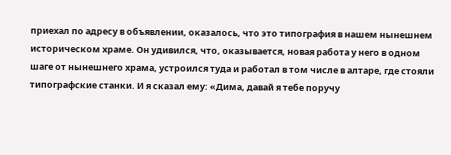приехал по адресу в объявлении, оказалось, что это типография в нашем нынешнем историческом храме. Он удивился, что, оказывается, новая работа у него в одном шаге от нынешнего храма, устроился туда и работал в том числе в алтаре, где стояли типографские станки. И я сказал ему: «Дима, давай я тебе поручу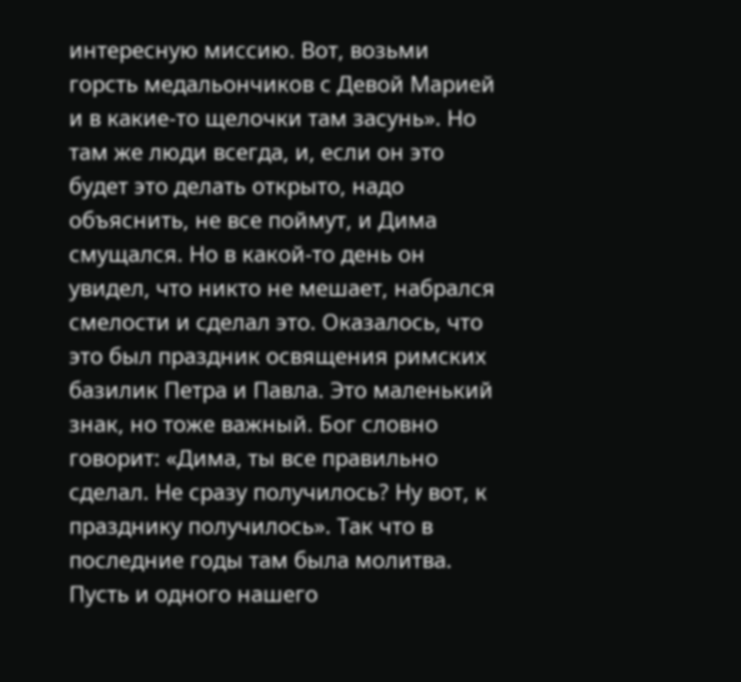интересную миссию. Вот, возьми горсть медальончиков с Девой Марией и в какие-то щелочки там засунь». Но там же люди всегда, и, если он это будет это делать открыто, надо объяснить, не все поймут, и Дима смущался. Но в какой-то день он увидел, что никто не мешает, набрался смелости и сделал это. Оказалось, что это был праздник освящения римских базилик Петра и Павла. Это маленький знак, но тоже важный. Бог словно говорит: «Дима, ты все правильно сделал. Не сразу получилось? Ну вот, к празднику получилось». Так что в последние годы там была молитва. Пусть и одного нашего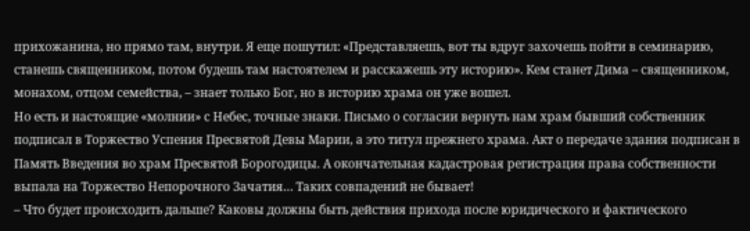прихожанина, но прямо там, внутри. Я еще пошутил: «Представляешь, вот ты вдруг захочешь пойти в семинарию, станешь священником, потом будешь там настоятелем и расскажешь эту историю». Кем станет Дима – священником, монахом, отцом семейства, – знает только Бог, но в историю храма он уже вошел.
Но есть и настоящие «молнии» с Небес, точные знаки. Письмо о согласии вернуть нам храм бывший собственник подписал в Торжество Успения Пресвятой Девы Марии, а это титул прежнего храма. Акт о передаче здания подписан в Память Введения во храм Пресвятой Борогодицы. А окончательная кадастровая регистрация права собственности выпала на Торжество Непорочного Зачатия… Таких совпадений не бывает!
– Что будет происходить дальше? Каковы должны быть действия прихода после юридического и фактического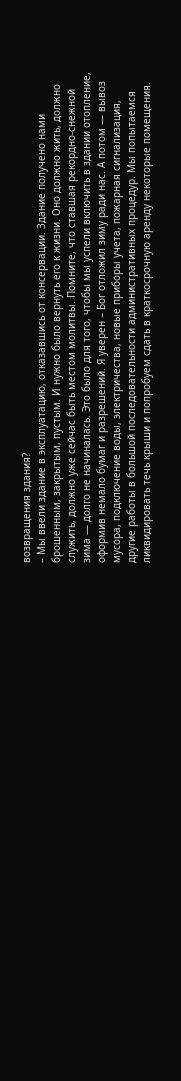возвращения здания?
– Мы ввели здание в эксплуатацию, отказавшись от консервации. Здание получено нами брошенным, закрытым, пустым. И нужно было вернуть его к жизни. Оно должно жить, должно служить, должно уже сейчас быть местом молитвы. Помните, что ставшая рекордно-снежной зима — долго не начиналась. Это было для того, чтобы мы успели включить в здании отопление, оформив немало бумаг и разрешений. Я уверен – Бог отложил зиму ради нас. А потом — вывоз мусора, подключение воды, электричества, новые приборы учета, пожарная сигнализация, другие работы в большой последовательности административных процедур. Мы попытаемся ликвидировать течь крыши и попробуем сдать в краткосрочную аренду некоторые помещения.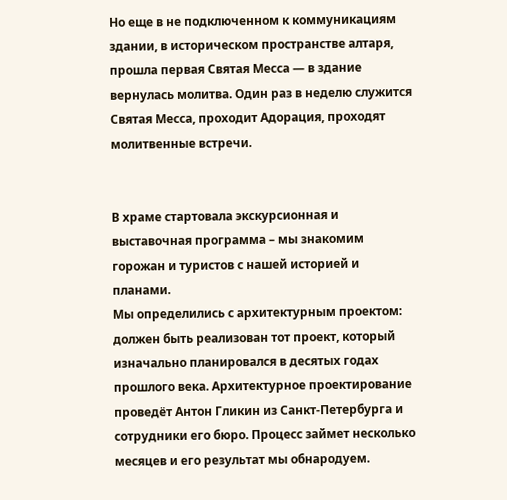Но еще в не подключенном к коммуникациям здании, в историческом пространстве алтаря, прошла первая Святая Месса — в здание вернулась молитва. Один раз в неделю служится Святая Месса, проходит Адорация, проходят молитвенные встречи.


В храме стартовала экскурсионная и выставочная программа – мы знакомим горожан и туристов с нашей историей и планами.
Мы определились с архитектурным проектом: должен быть реализован тот проект, который изначально планировался в десятых годах прошлого века. Архитектурное проектирование проведёт Антон Гликин из Санкт-Петербурга и сотрудники его бюро. Процесс займет несколько месяцев и его результат мы обнародуем.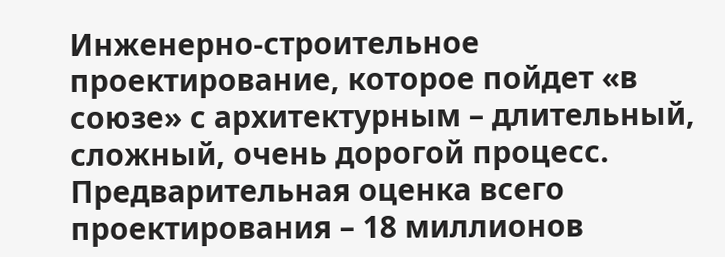Инженерно-строительное проектирование, которое пойдет «в союзе» с архитектурным – длительный, сложный, очень дорогой процесс. Предварительная оценка всего проектирования – 18 миллионов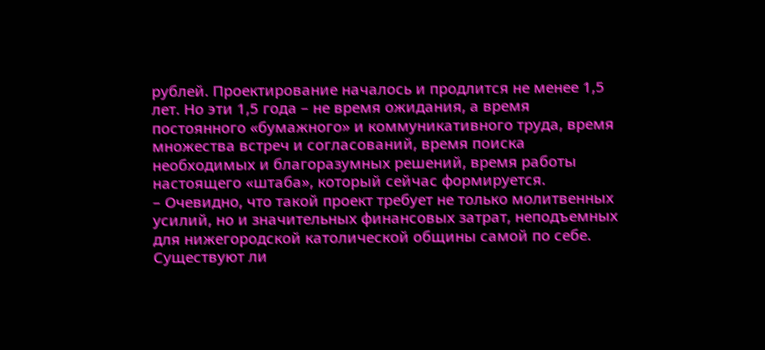рублей. Проектирование началось и продлится не менее 1,5 лет. Но эти 1,5 года – не время ожидания, а время постоянного «бумажного» и коммуникативного труда, время множества встреч и согласований, время поиска необходимых и благоразумных решений, время работы настоящего «штаба», который сейчас формируется.
– Очевидно, что такой проект требует не только молитвенных усилий, но и значительных финансовых затрат, неподъемных для нижегородской католической общины самой по себе. Существуют ли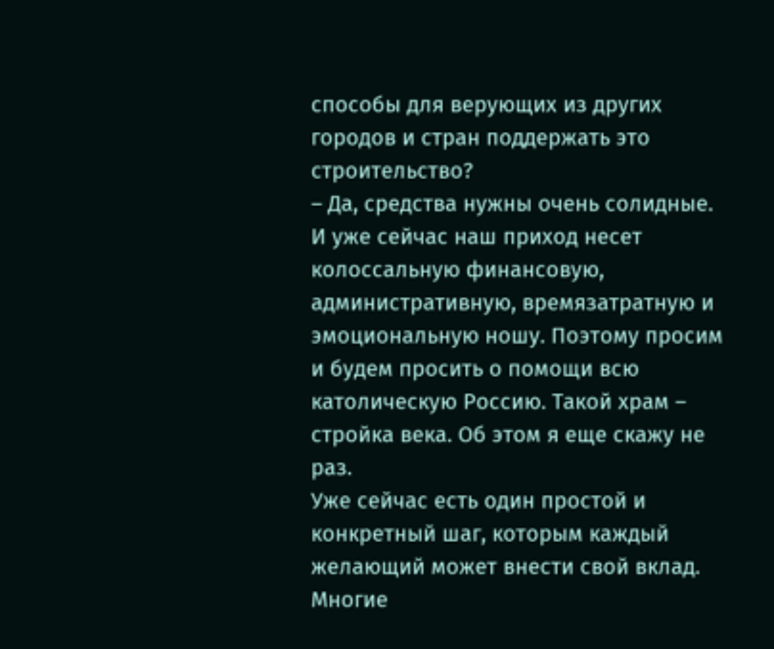способы для верующих из других городов и стран поддержать это строительство?
– Да, средства нужны очень солидные. И уже сейчас наш приход несет колоссальную финансовую, административную, времязатратную и эмоциональную ношу. Поэтому просим и будем просить о помощи всю католическую Россию. Такой храм – стройка века. Об этом я еще скажу не раз.
Уже сейчас есть один простой и конкретный шаг, которым каждый желающий может внести свой вклад. Многие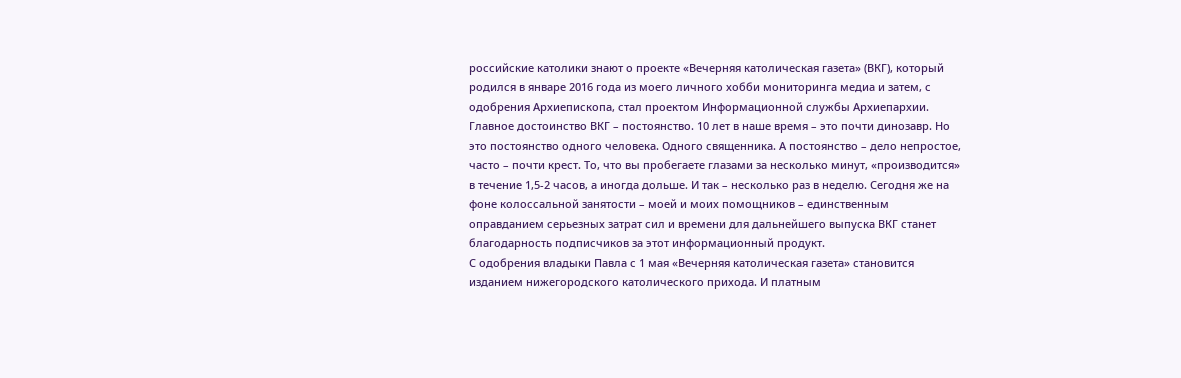российские католики знают о проекте «Вечерняя католическая газета» (ВКГ), который родился в январе 2016 года из моего личного хобби мониторинга медиа и затем, с одобрения Архиепископа, стал проектом Информационной службы Архиепархии.
Главное достоинство ВКГ – постоянство. 10 лет в наше время – это почти динозавр. Но это постоянство одного человека. Одного священника. А постоянство – дело непростое, часто – почти крест. То, что вы пробегаете глазами за несколько минут, «производится» в течение 1,5-2 часов, а иногда дольше. И так – несколько раз в неделю. Сегодня же на фоне колоссальной занятости – моей и моих помощников – единственным оправданием серьезных затрат сил и времени для дальнейшего выпуска ВКГ станет благодарность подписчиков за этот информационный продукт.
С одобрения владыки Павла с 1 мая «Вечерняя католическая газета» становится изданием нижегородского католического прихода. И платным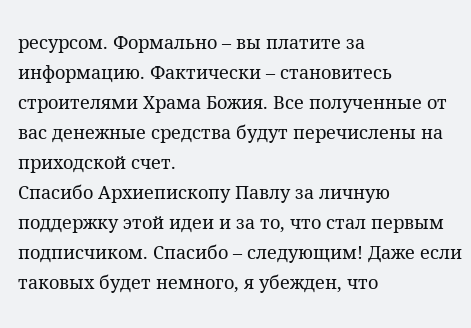ресурсом. Формально – вы платите за информацию. Фактически – становитесь строителями Храма Божия. Все полученные от вас денежные средства будут перечислены на приходской счет.
Спасибо Архиепископу Павлу за личную поддержку этой идеи и за то, что стал первым подписчиком. Спасибо – следующим! Даже если таковых будет немного, я убежден, что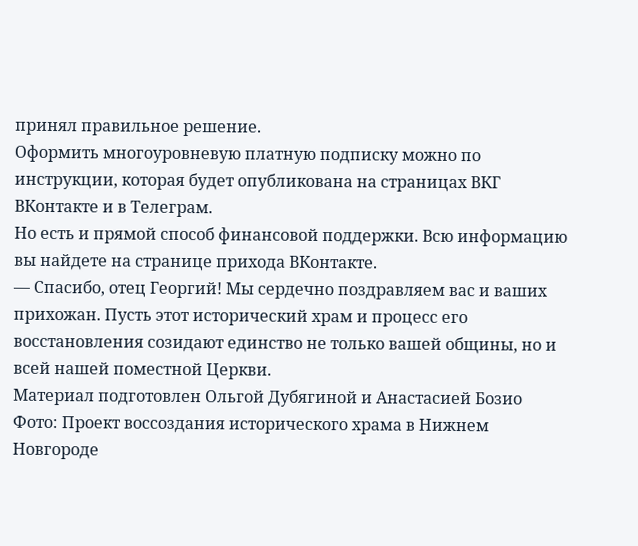принял правильное решение.
Оформить многоуровневую платную подписку можно по инструкции, которая будет опубликована на страницах ВКГ ВКонтакте и в Телеграм.
Но есть и прямой способ финансовой поддержки. Всю информацию вы найдете на странице прихода ВКонтакте.
— Спасибо, отец Георгий! Мы сердечно поздравляем вас и ваших прихожан. Пусть этот исторический храм и процесс его восстановления созидают единство не только вашей общины, но и всей нашей поместной Церкви.
Материал подготовлен Ольгой Дубягиной и Анастасией Бозио
Фото: Проект воссоздания исторического храма в Нижнем Новгороде